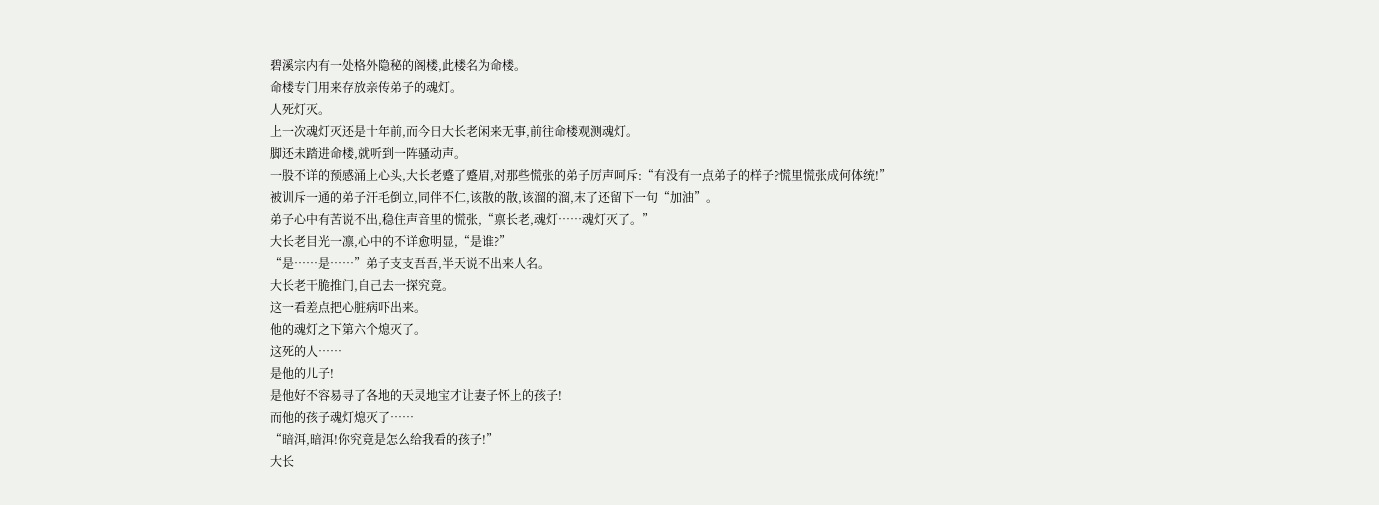碧溪宗内有一处格外隐秘的阁楼,此楼名为命楼。
命楼专门用来存放亲传弟子的魂灯。
人死灯灭。
上一次魂灯灭还是十年前,而今日大长老闲来无事,前往命楼观测魂灯。
脚还未踏进命楼,就听到一阵骚动声。
一股不详的预感涌上心头,大长老蹙了蹙眉,对那些慌张的弟子厉声呵斥:“有没有一点弟子的样子?慌里慌张成何体统!”
被训斥一通的弟子汗毛倒立,同伴不仁,该散的散,该溜的溜,末了还留下一句“加油”。
弟子心中有苦说不出,稳住声音里的慌张,“禀长老,魂灯……魂灯灭了。”
大长老目光一凛,心中的不详愈明显,“是谁?”
“是……是……”弟子支支吾吾,半天说不出来人名。
大长老干脆推门,自己去一探究竟。
这一看差点把心脏病吓出来。
他的魂灯之下第六个熄灭了。
这死的人……
是他的儿子!
是他好不容易寻了各地的天灵地宝才让妻子怀上的孩子!
而他的孩子魂灯熄灭了……
“暗洱,暗洱!你究竟是怎么给我看的孩子!”
大长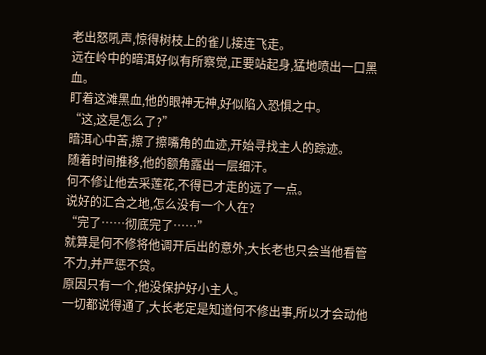老出怒吼声,惊得树枝上的雀儿接连飞走。
远在岭中的暗洱好似有所察觉,正要站起身,猛地喷出一口黑血。
盯着这滩黑血,他的眼神无神,好似陷入恐惧之中。
“这,这是怎么了?”
暗洱心中苦,擦了擦嘴角的血迹,开始寻找主人的踪迹。
随着时间推移,他的额角露出一层细汗。
何不修让他去采莲花,不得已才走的远了一点。
说好的汇合之地,怎么没有一个人在?
“完了……彻底完了……”
就算是何不修将他调开后出的意外,大长老也只会当他看管不力,并严惩不贷。
原因只有一个,他没保护好小主人。
一切都说得通了,大长老定是知道何不修出事,所以才会动他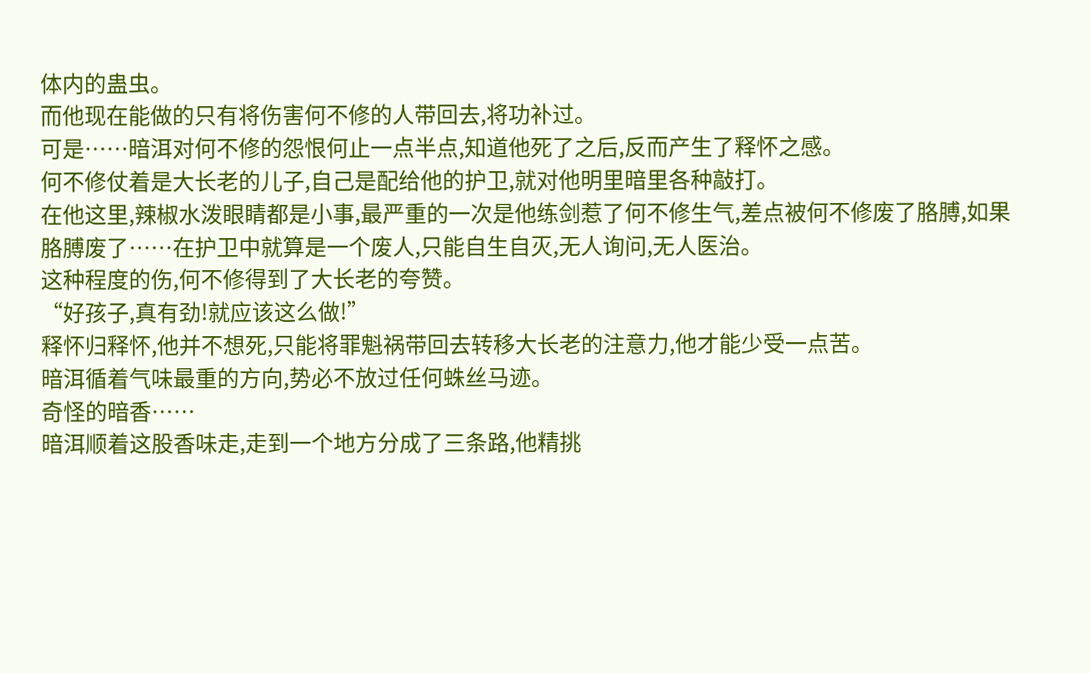体内的蛊虫。
而他现在能做的只有将伤害何不修的人带回去,将功补过。
可是……暗洱对何不修的怨恨何止一点半点,知道他死了之后,反而产生了释怀之感。
何不修仗着是大长老的儿子,自己是配给他的护卫,就对他明里暗里各种敲打。
在他这里,辣椒水泼眼睛都是小事,最严重的一次是他练剑惹了何不修生气,差点被何不修废了胳膊,如果胳膊废了……在护卫中就算是一个废人,只能自生自灭,无人询问,无人医治。
这种程度的伤,何不修得到了大长老的夸赞。
“好孩子,真有劲!就应该这么做!”
释怀归释怀,他并不想死,只能将罪魁祸带回去转移大长老的注意力,他才能少受一点苦。
暗洱循着气味最重的方向,势必不放过任何蛛丝马迹。
奇怪的暗香……
暗洱顺着这股香味走,走到一个地方分成了三条路,他精挑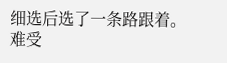细选后选了一条路跟着。
难受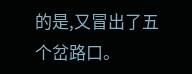的是,又冒出了五个岔路口。